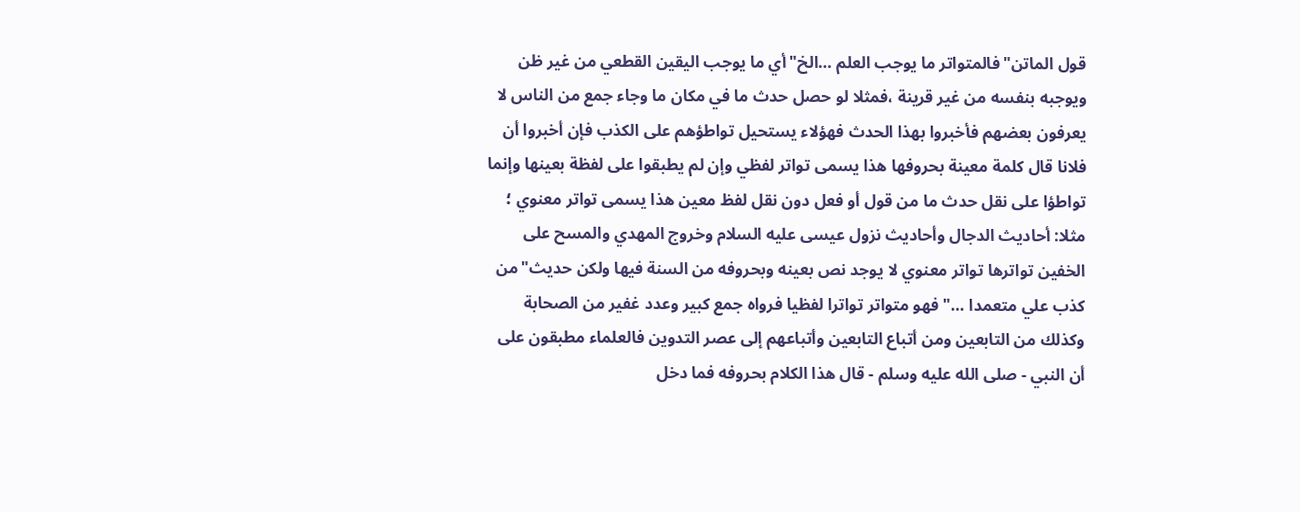قول الماتن"فالمتواتر ما يوجب العلم …الخ"أي ما يوجب اليقين القطعي من غير ظن ويوجبه بنفسه من غير قرينة ،فمثلا لو حصل حدث ما في مكان ما وجاء جمع من الناس لا يعرفون بعضهم فأخبروا بهذا الحدث فهؤلاء يستحيل تواطؤهم على الكذب فإن أخبروا أن فلانا قال كلمة معينة بحروفها هذا يسمى تواتر لفظي وإن لم يطبقوا على لفظة بعينها وإنما تواطؤا على نقل حدث ما من قول أو فعل دون نقل لفظ معين هذا يسمى تواتر معنوي ؛ مثلا: أحاديث الدجال وأحاديث نزول عيسى عليه السلام وخروج المهدي والمسح على الخفين تواترها تواتر معنوي لا يوجد نص بعينه وبحروفه من السنة فيها ولكن حديث"من كذب علي متعمدا …"فهو متواتر تواترا لفظيا فرواه جمع كبير وعدد غفير من الصحابة وكذلك من التابعين ومن أتباع التابعين وأتباعهم إلى عصر التدوين فالعلماء مطبقون على أن النبي - صلى الله عليه وسلم - قال هذا الكلام بحروفه فما دخل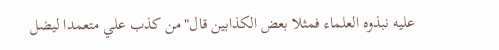عليه نبذوه العلماء فمثلا بعض الكذابين قال"من كذب علي متعمدا ليضل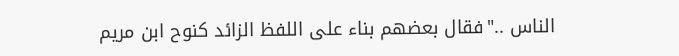الناس .."فقال بعضهم بناء على اللفظ الزائد كنوح ابن مريم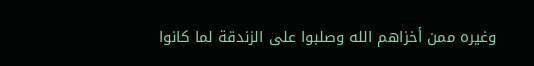وغيره ممن أخزاهم الله وصلبوا على الزندقة لما كانوا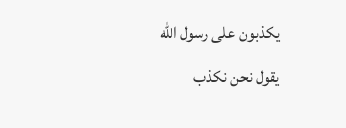يكذبون على رسول الله يقول نحن نكذب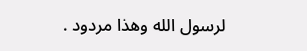لرسول الله وهذا مردود .